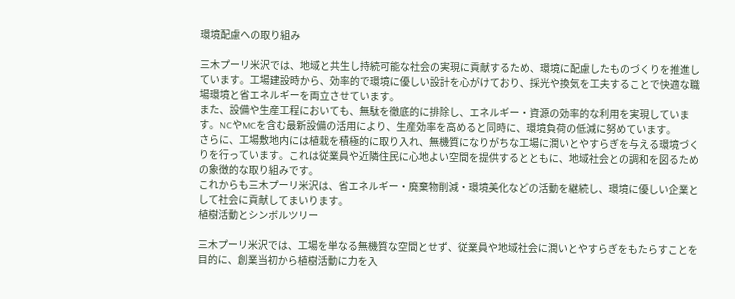環境配慮への取り組み

三木プーリ米沢では、地域と共生し持続可能な社会の実現に貢献するため、環境に配慮したものづくりを推進しています。工場建設時から、効率的で環境に優しい設計を心がけており、採光や換気を工夫することで快適な職場環境と省エネルギーを両立させています。
また、設備や生産工程においても、無駄を徹底的に排除し、エネルギー・資源の効率的な利用を実現しています。NCやMCを含む最新設備の活用により、生産効率を高めると同時に、環境負荷の低減に努めています。
さらに、工場敷地内には植栽を積極的に取り入れ、無機質になりがちな工場に潤いとやすらぎを与える環境づくりを行っています。これは従業員や近隣住民に心地よい空間を提供するとともに、地域社会との調和を図るための象徴的な取り組みです。
これからも三木プーリ米沢は、省エネルギー・廃棄物削減・環境美化などの活動を継続し、環境に優しい企業として社会に貢献してまいります。
植樹活動とシンボルツリー

三木プーリ米沢では、工場を単なる無機質な空間とせず、従業員や地域社会に潤いとやすらぎをもたらすことを目的に、創業当初から植樹活動に力を入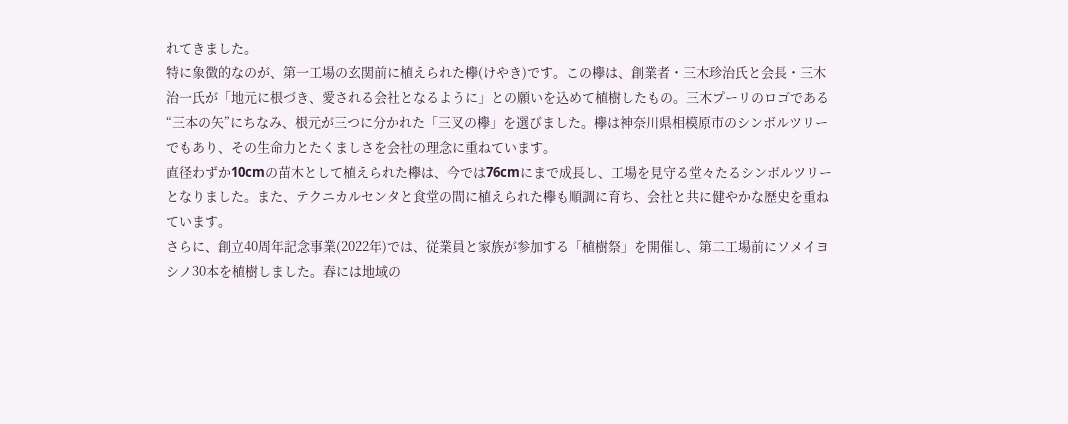れてきました。
特に象徴的なのが、第一工場の玄関前に植えられた欅(けやき)です。この欅は、創業者・三木珍治氏と会長・三木治一氏が「地元に根づき、愛される会社となるように」との願いを込めて植樹したもの。三木プーリのロゴである“三本の矢”にちなみ、根元が三つに分かれた「三叉の欅」を選びました。欅は神奈川県相模原市のシンボルツリーでもあり、その生命力とたくましさを会社の理念に重ねています。
直径わずか10cmの苗木として植えられた欅は、今では76cmにまで成長し、工場を見守る堂々たるシンボルツリーとなりました。また、テクニカルセンタと食堂の間に植えられた欅も順調に育ち、会社と共に健やかな歴史を重ねています。
さらに、創立40周年記念事業(2022年)では、従業員と家族が参加する「植樹祭」を開催し、第二工場前にソメイヨシノ30本を植樹しました。春には地域の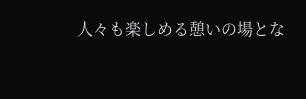人々も楽しめる憩いの場とな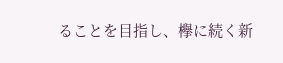ることを目指し、欅に続く新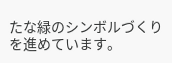たな緑のシンボルづくりを進めています。